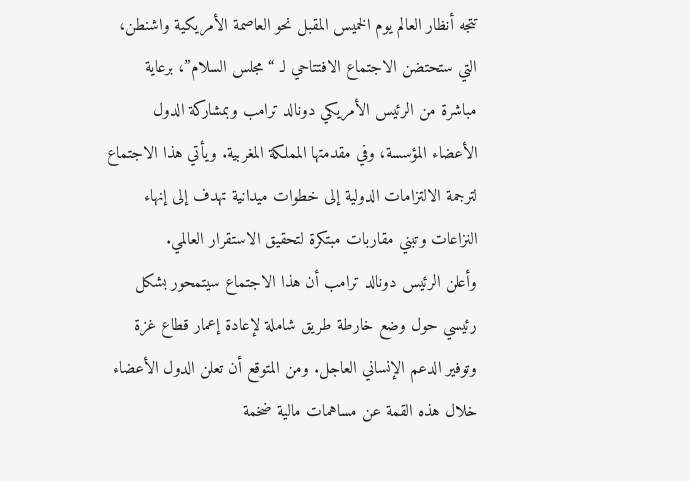تتجه أنظار العالم يوم الخميس المقبل نحو العاصمة الأمريكية واشنطن، التي ستحتضن الاجتماع الافتتاحي لـ “مجلس السلام”، برعاية مباشرة من الرئيس الأمريكي دونالد ترامب وبمشاركة الدول الأعضاء المؤسسة، وفي مقدمتها المملكة المغربية. ويأتي هذا الاجتماع لترجمة الالتزامات الدولية إلى خطوات ميدانية تهدف إلى إنهاء النزاعات وتبني مقاربات مبتكرة لتحقيق الاستقرار العالمي.
وأعلن الرئيس دونالد ترامب أن هذا الاجتماع سيتمحور بشكل رئيسي حول وضع خارطة طريق شاملة لإعادة إعمار قطاع غزة وتوفير الدعم الإنساني العاجل. ومن المتوقع أن تعلن الدول الأعضاء خلال هذه القمة عن مساهمات مالية ضخمة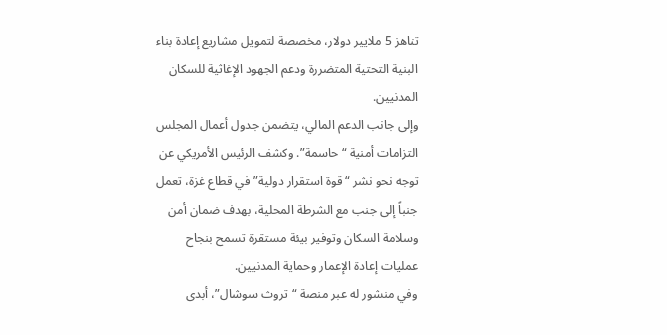تناهز 5 ملايير دولار، مخصصة لتمويل مشاريع إعادة بناء البنية التحتية المتضررة ودعم الجهود الإغاثية للسكان المدنيين.
وإلى جانب الدعم المالي، يتضمن جدول أعمال المجلس التزامات أمنية “حاسمة”. وكشف الرئيس الأمريكي عن توجه نحو نشر “قوة استقرار دولية” في قطاع غزة، تعمل جنباً إلى جنب مع الشرطة المحلية، بهدف ضمان أمن وسلامة السكان وتوفير بيئة مستقرة تسمح بنجاح عمليات إعادة الإعمار وحماية المدنيين.
وفي منشور له عبر منصة “تروث سوشال”، أبدى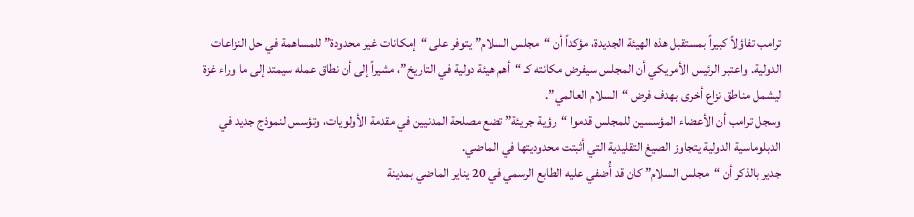ترامب تفاؤلاً كبيراً بمستقبل هذه الهيئة الجديدة، مؤكداً أن “مجلس السلام” يتوفر على “إمكانات غير محدودة” للمساهمة في حل النزاعات الدولية. واعتبر الرئيس الأمريكي أن المجلس سيفرض مكانته كـ “أهم هيئة دولية في التاريخ”، مشيراً إلى أن نطاق عمله سيمتد إلى ما وراء غزة ليشمل مناطق نزاع أخرى بهدف فرض “السلام العالمي”.
وسجل ترامب أن الأعضاء المؤسسين للمجلس قدموا “رؤية جريئة” تضع مصلحة المدنيين في مقدمة الأولويات، وتؤسس لنموذج جديد في الدبلوماسية الدولية يتجاوز الصيغ التقليدية التي أثبتت محدوديتها في الماضي.
جدير بالذكر أن “مجلس السلام” كان قد أُضفي عليه الطابع الرسمي في 20 يناير الماضي بمدينة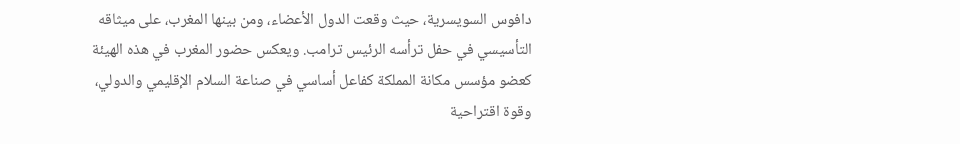دافوس السويسرية، حيث وقعت الدول الأعضاء، ومن بينها المغرب، على ميثاقه التأسيسي في حفل ترأسه الرئيس ترامب. ويعكس حضور المغرب في هذه الهيئة كعضو مؤسس مكانة المملكة كفاعل أساسي في صناعة السلام الإقليمي والدولي، وقوة اقتراحية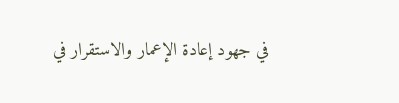في جهود إعادة الإعمار والاستقرار في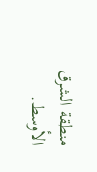منطقة الشرق الأوسط.